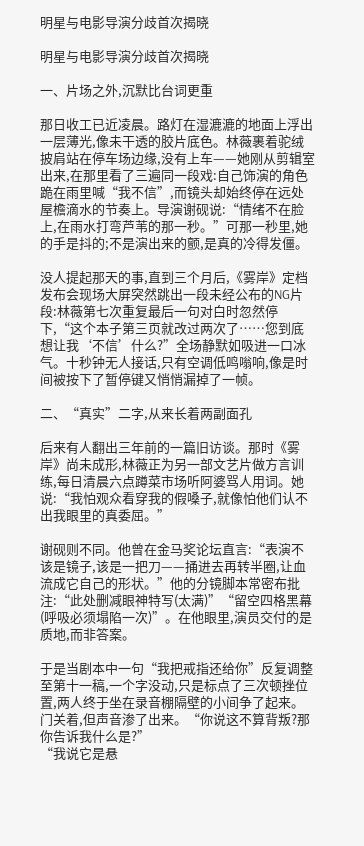明星与电影导演分歧首次揭晓

明星与电影导演分歧首次揭晓

一、片场之外,沉默比台词更重

那日收工已近凌晨。路灯在湿漉漉的地面上浮出一层薄光,像未干透的胶片底色。林薇裹着驼绒披肩站在停车场边缘,没有上车——她刚从剪辑室出来,在那里看了三遍同一段戏:自己饰演的角色跪在雨里喊“我不信”,而镜头却始终停在远处屋檐滴水的节奏上。导演谢砚说:“情绪不在脸上,在雨水打弯芦苇的那一秒。”可那一秒里,她的手是抖的;不是演出来的颤,是真的冷得发僵。

没人提起那天的事,直到三个月后,《雾岸》定档发布会现场大屏突然跳出一段未经公布的NG片段:林薇第七次重复最后一句对白时忽然停下,“这个本子第三页就改过两次了……您到底想让我‘不信’什么?”全场静默如吸进一口冰气。十秒钟无人接话,只有空调低鸣嗡响,像是时间被按下了暂停键又悄悄漏掉了一帧。

二、“真实”二字,从来长着两副面孔

后来有人翻出三年前的一篇旧访谈。那时《雾岸》尚未成形,林薇正为另一部文艺片做方言训练,每日清晨六点蹲菜市场听阿婆骂人用词。她说:“我怕观众看穿我的假嗓子,就像怕他们认不出我眼里的真委屈。”

谢砚则不同。他曾在金马奖论坛直言:“表演不该是镜子,该是一把刀——捅进去再转半圈,让血流成它自己的形状。”他的分镜脚本常密布批注:“此处删减眼神特写(太满)”“留空四格黑幕(呼吸必须塌陷一次)”。在他眼里,演员交付的是质地,而非答案。

于是当剧本中一句“我把戒指还给你”反复调整至第十一稿,一个字没动,只是标点了三次顿挫位置,两人终于坐在录音棚隔壁的小间争了起来。门关着,但声音渗了出来。“你说这不算背叛?那你告诉我什么是?”
“我说它是悬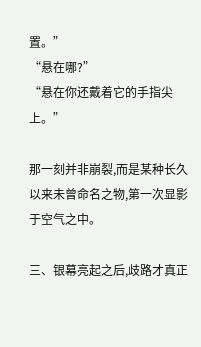置。”
“悬在哪?”
“悬在你还戴着它的手指尖上。”

那一刻并非崩裂,而是某种长久以来未曾命名之物,第一次显影于空气之中。

三、银幕亮起之后,歧路才真正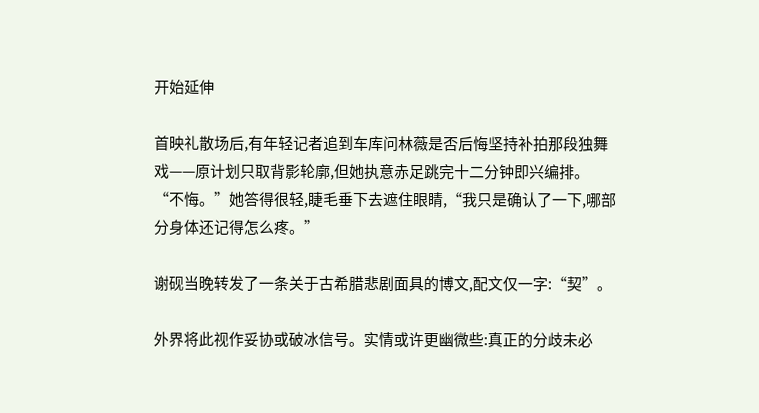开始延伸

首映礼散场后,有年轻记者追到车库问林薇是否后悔坚持补拍那段独舞戏——原计划只取背影轮廓,但她执意赤足跳完十二分钟即兴编排。“不悔。”她答得很轻,睫毛垂下去遮住眼睛,“我只是确认了一下,哪部分身体还记得怎么疼。”

谢砚当晚转发了一条关于古希腊悲剧面具的博文,配文仅一字:“契”。

外界将此视作妥协或破冰信号。实情或许更幽微些:真正的分歧未必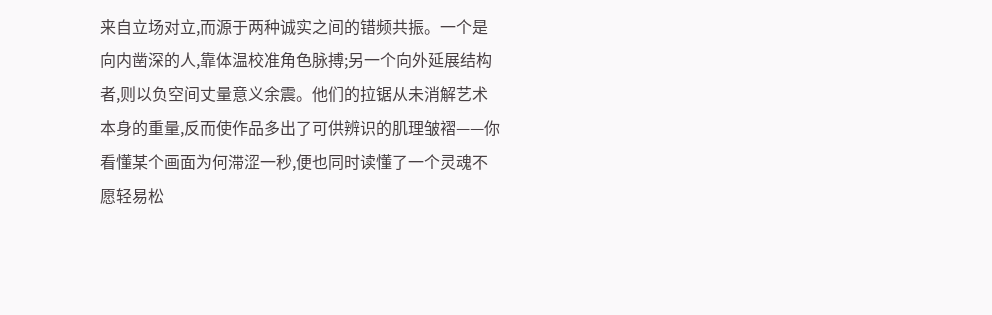来自立场对立,而源于两种诚实之间的错频共振。一个是向内凿深的人,靠体温校准角色脉搏;另一个向外延展结构者,则以负空间丈量意义余震。他们的拉锯从未消解艺术本身的重量,反而使作品多出了可供辨识的肌理皱褶——你看懂某个画面为何滞涩一秒,便也同时读懂了一个灵魂不愿轻易松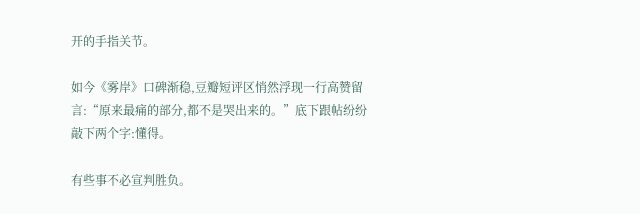开的手指关节。

如今《雾岸》口碑渐稳,豆瓣短评区悄然浮现一行高赞留言:“原来最痛的部分,都不是哭出来的。”底下跟帖纷纷敲下两个字:懂得。

有些事不必宣判胜负。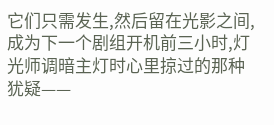它们只需发生,然后留在光影之间,成为下一个剧组开机前三小时,灯光师调暗主灯时心里掠过的那种犹疑——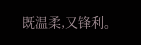既温柔,又锋利。